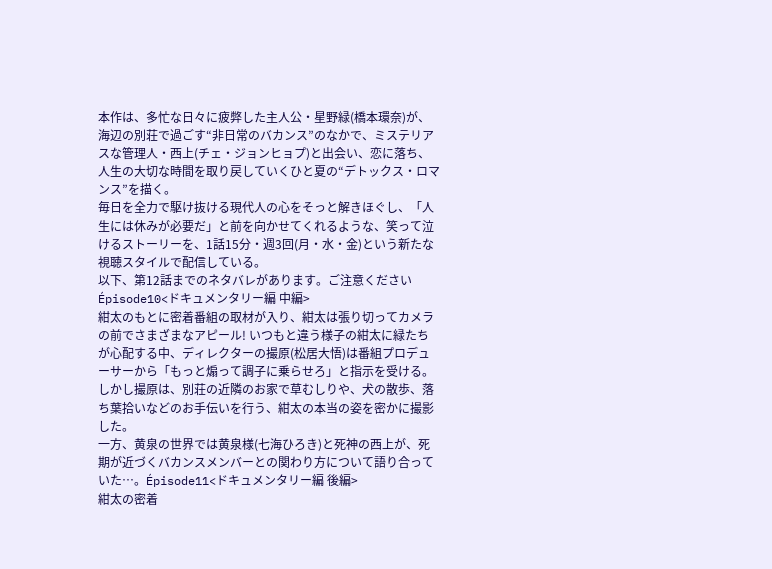本作は、多忙な日々に疲弊した主人公・星野緑(橋本環奈)が、海辺の別荘で過ごす“非日常のバカンス”のなかで、ミステリアスな管理人・西上(チェ・ジョンヒョプ)と出会い、恋に落ち、人生の大切な時間を取り戻していくひと夏の“デトックス・ロマンス”を描く。
毎日を全力で駆け抜ける現代人の心をそっと解きほぐし、「人生には休みが必要だ」と前を向かせてくれるような、笑って泣けるストーリーを、1話15分・週3回(月・水・金)という新たな視聴スタイルで配信している。
以下、第12話までのネタバレがあります。ご注意ください
Épisode10<ドキュメンタリー編 中編>
紺太のもとに密着番組の取材が入り、紺太は張り切ってカメラの前でさまざまなアピール! いつもと違う様子の紺太に緑たちが心配する中、ディレクターの撮原(松居大悟)は番組プロデューサーから「もっと煽って調子に乗らせろ」と指示を受ける。
しかし撮原は、別荘の近隣のお家で草むしりや、犬の散歩、落ち葉拾いなどのお手伝いを行う、紺太の本当の姿を密かに撮影した。
一方、黄泉の世界では黄泉様(七海ひろき)と死神の西上が、死期が近づくバカンスメンバーとの関わり方について語り合っていた…。Épisode11<ドキュメンタリー編 後編>
紺太の密着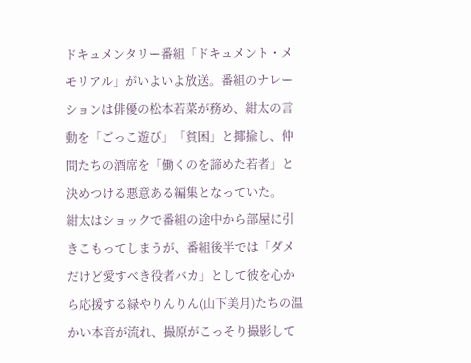ドキュメンタリー番組「ドキュメント・メモリアル」がいよいよ放送。番組のナレーションは俳優の松本若菜が務め、紺太の言動を「ごっこ遊び」「貧困」と揶揄し、仲間たちの酒席を「働くのを諦めた若者」と決めつける悪意ある編集となっていた。
紺太はショックで番組の途中から部屋に引きこもってしまうが、番組後半では「ダメだけど愛すべき役者バカ」として彼を心から応援する緑やりんりん(山下美月)たちの温かい本音が流れ、撮原がこっそり撮影して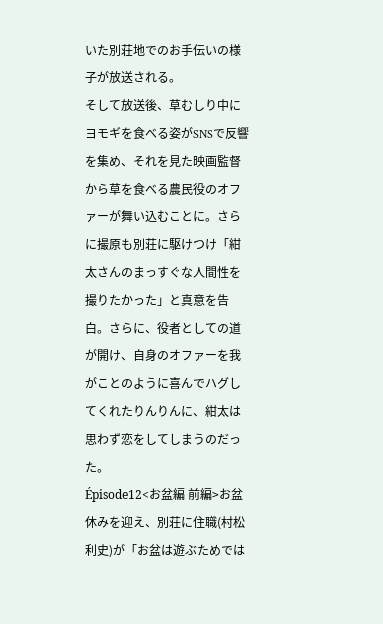いた別荘地でのお手伝いの様子が放送される。
そして放送後、草むしり中にヨモギを食べる姿がSNSで反響を集め、それを見た映画監督から草を食べる農民役のオファーが舞い込むことに。さらに撮原も別荘に駆けつけ「紺太さんのまっすぐな人間性を撮りたかった」と真意を告白。さらに、役者としての道が開け、自身のオファーを我がことのように喜んでハグしてくれたりんりんに、紺太は思わず恋をしてしまうのだった。
Épisode12<お盆編 前編>お盆休みを迎え、別荘に住職(村松利史)が「お盆は遊ぶためでは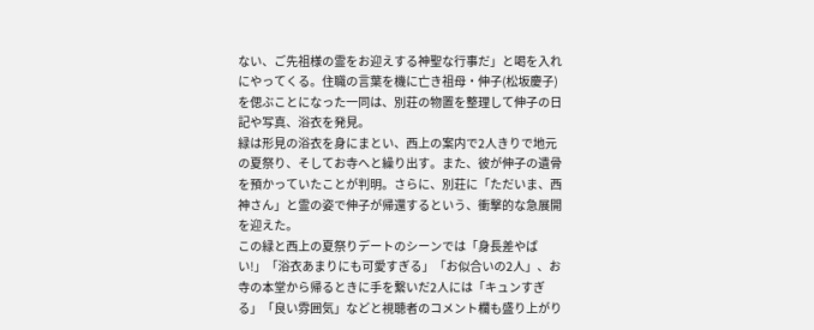ない、ご先祖様の霊をお迎えする神聖な行事だ」と喝を入れにやってくる。住職の言葉を機に亡き祖母・伸子(松坂慶子)を偲ぶことになった一同は、別荘の物置を整理して伸子の日記や写真、浴衣を発見。
緑は形見の浴衣を身にまとい、西上の案内で2人きりで地元の夏祭り、そしてお寺へと繰り出す。また、彼が伸子の遺骨を預かっていたことが判明。さらに、別荘に「ただいま、西神さん」と霊の姿で伸子が帰還するという、衝撃的な急展開を迎えた。
この緑と西上の夏祭りデートのシーンでは「身長差やばい!」「浴衣あまりにも可愛すぎる」「お似合いの2人」、お寺の本堂から帰るときに手を繋いだ2人には「キュンすぎる」「良い雰囲気」などと視聴者のコメント欄も盛り上がり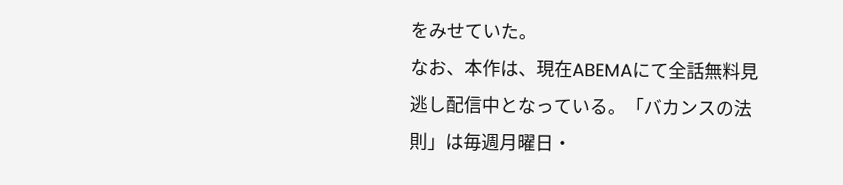をみせていた。
なお、本作は、現在ABEMAにて全話無料見逃し配信中となっている。「バカンスの法則」は毎週月曜日・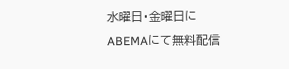水曜日・金曜日にABEMAにて無料配信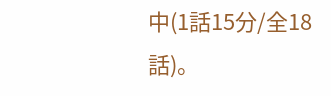中(1話15分/全18話)。